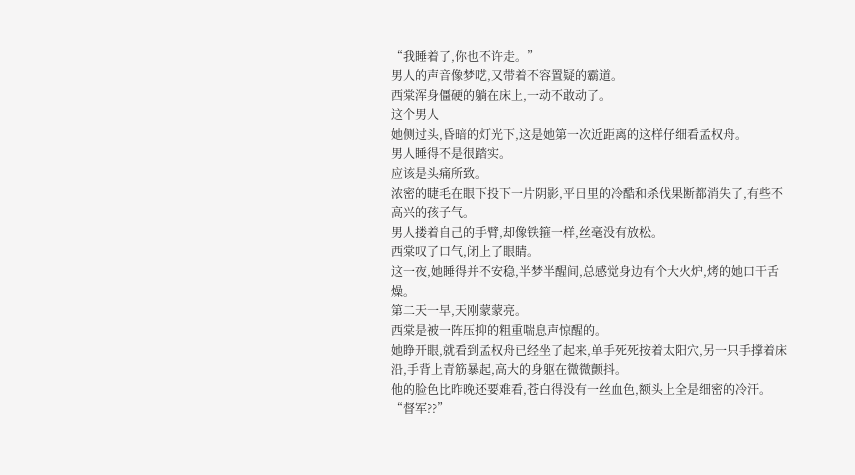“我睡着了,你也不许走。”
男人的声音像梦呓,又带着不容置疑的霸道。
西棠浑身僵硬的躺在床上,一动不敢动了。
这个男人
她侧过头,昏暗的灯光下,这是她第一次近距离的这样仔细看孟权舟。
男人睡得不是很踏实。
应该是头痛所致。
浓密的睫毛在眼下投下一片阴影,平日里的冷酷和杀伐果断都消失了,有些不高兴的孩子气。
男人搂着自己的手臂,却像铁箍一样,丝毫没有放松。
西棠叹了口气,闭上了眼睛。
这一夜,她睡得并不安稳,半梦半醒间,总感觉身边有个大火炉,烤的她口干舌燥。
第二天一早,天刚蒙蒙亮。
西棠是被一阵压抑的粗重喘息声惊醒的。
她睁开眼,就看到孟权舟已经坐了起来,单手死死按着太阳穴,另一只手撑着床沿,手背上青筋暴起,高大的身躯在微微颤抖。
他的脸色比昨晚还要难看,苍白得没有一丝血色,额头上全是细密的冷汗。
“督军??”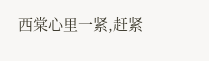西棠心里一紧,赶紧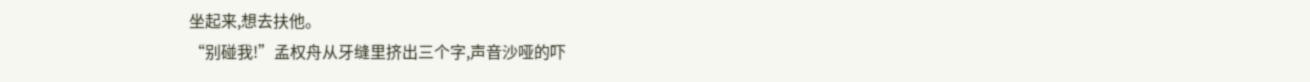坐起来,想去扶他。
“别碰我!”孟权舟从牙缝里挤出三个字,声音沙哑的吓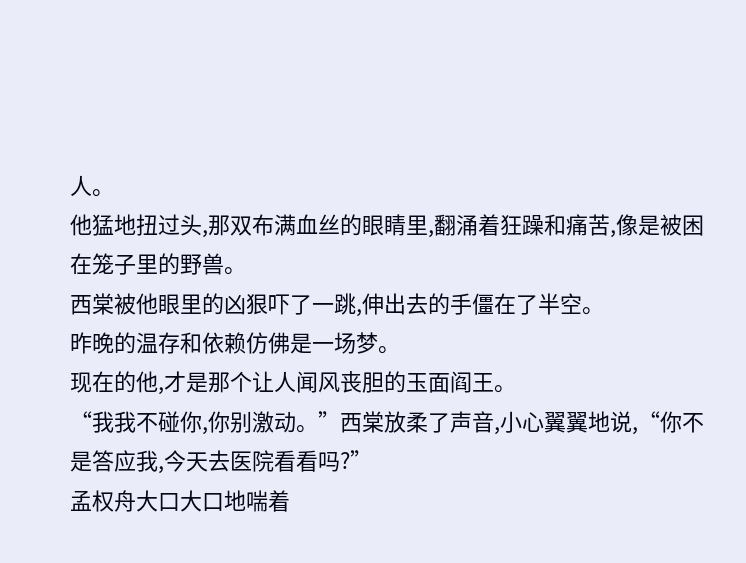人。
他猛地扭过头,那双布满血丝的眼睛里,翻涌着狂躁和痛苦,像是被困在笼子里的野兽。
西棠被他眼里的凶狠吓了一跳,伸出去的手僵在了半空。
昨晚的温存和依赖仿佛是一场梦。
现在的他,才是那个让人闻风丧胆的玉面阎王。
“我我不碰你,你别激动。”西棠放柔了声音,小心翼翼地说,“你不是答应我,今天去医院看看吗?”
孟权舟大口大口地喘着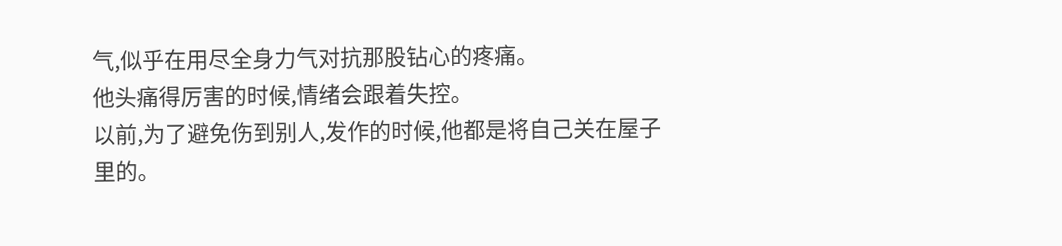气,似乎在用尽全身力气对抗那股钻心的疼痛。
他头痛得厉害的时候,情绪会跟着失控。
以前,为了避免伤到别人,发作的时候,他都是将自己关在屋子里的。